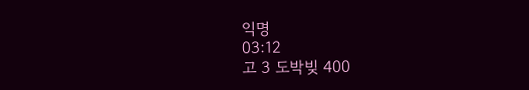익명
03:12
고 3 도박빚 400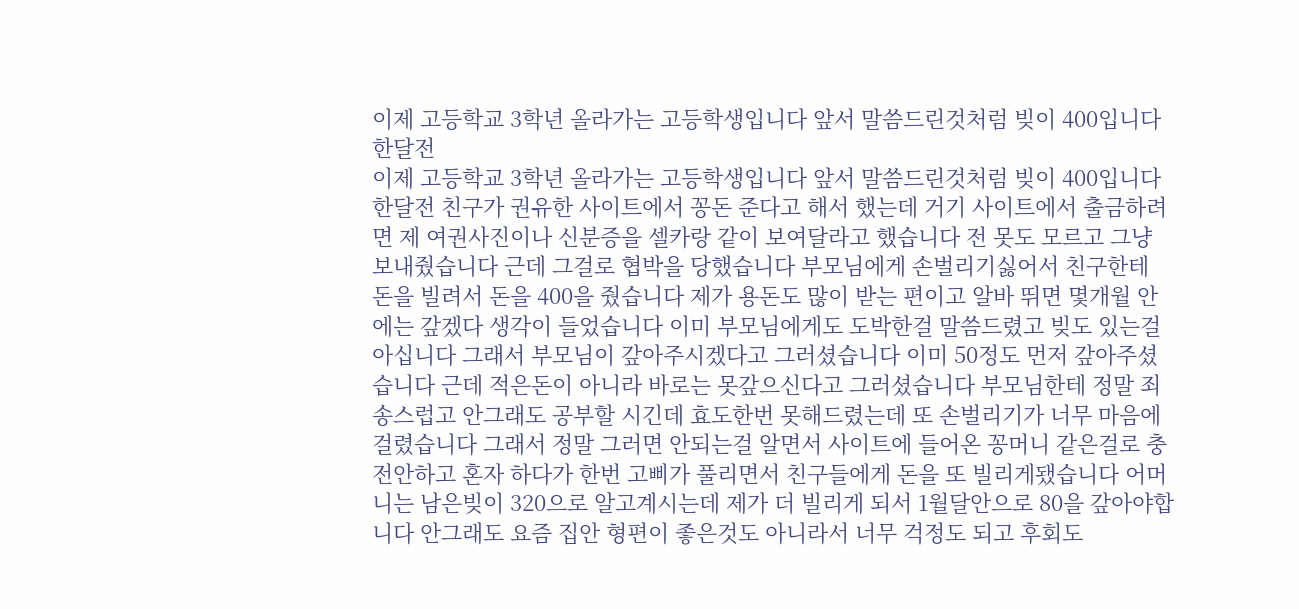이제 고등학교 3학년 올라가는 고등학생입니다 앞서 말씀드린것처럼 빚이 400입니다 한달전
이제 고등학교 3학년 올라가는 고등학생입니다 앞서 말씀드린것처럼 빚이 400입니다 한달전 친구가 권유한 사이트에서 꽁돈 준다고 해서 했는데 거기 사이트에서 출금하려면 제 여권사진이나 신분증을 셀카랑 같이 보여달라고 했습니다 전 못도 모르고 그냥 보내줬습니다 근데 그걸로 협박을 당했습니다 부모님에게 손벌리기싫어서 친구한테 돈을 빌려서 돈을 400을 줬습니다 제가 용돈도 많이 받는 편이고 알바 뛰면 몇개월 안에는 갚겠다 생각이 들었습니다 이미 부모님에게도 도박한걸 말씀드렸고 빚도 있는걸 아십니다 그래서 부모님이 갚아주시겠다고 그러셨습니다 이미 50정도 먼저 갚아주셨습니다 근데 적은돈이 아니라 바로는 못갚으신다고 그러셨습니다 부모님한테 정말 죄송스럽고 안그래도 공부할 시긴데 효도한번 못해드렸는데 또 손벌리기가 너무 마음에 걸렸습니다 그래서 정말 그러면 안되는걸 알면서 사이트에 들어온 꽁머니 같은걸로 충전안하고 혼자 하다가 한번 고삐가 풀리면서 친구들에게 돈을 또 빌리게됐습니다 어머니는 남은빚이 320으로 알고계시는데 제가 더 빌리게 되서 1월달안으로 80을 갚아야합니다 안그래도 요즘 집안 형편이 좋은것도 아니라서 너무 걱정도 되고 후회도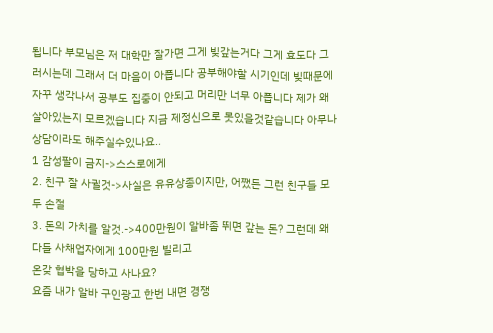됩니다 부모님은 저 대학만 잘가면 그게 빚갚는거다 그게 효도다 그러시는데 그래서 더 마음이 아픕니다 공부해야할 시기인데 빚때문에 자꾸 생각나서 공부도 집중이 안되고 머리만 너무 아픕니다 제가 왜 살아있는지 모르겠습니다 지금 제정신으로 못있을것같습니다 아무나 상담이라도 해주실수있나요..
1 감성팔이 금지->스스로에게
2. 친구 잘 사귈것->사실은 유유상종이지만, 어쨌든 그런 친구들 모두 손절
3. 돈의 가치를 알것.->400만원이 알바좀 뛰면 갚는 돈? 그런데 왜 다들 사채업자에게 100만원 빌리고
온갖 협박을 당하고 사나요?
요즘 내가 알바 구인광고 한번 내면 경쟁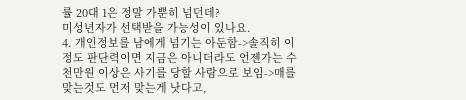률 20대 1은 정말 가뿐히 넘던데?
미성년자가 선택받을 가능성이 있나요.
4. 개인정보를 남에게 넘기는 아둔함->솔직히 이정도 판단력이면 지금은 아니더라도 언젠가는 수천만원 이상은 사기를 당할 사람으로 보임->매를 맞는것도 먼저 맞는게 낫다고,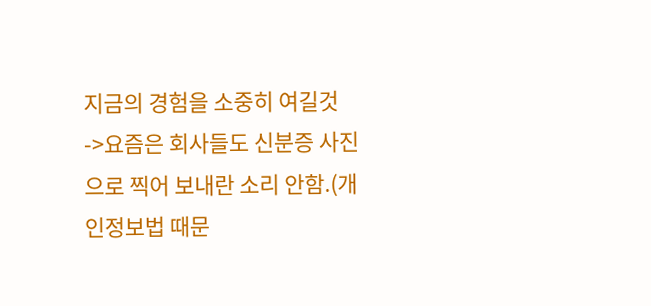지금의 경험을 소중히 여길것
->요즘은 회사들도 신분증 사진으로 찍어 보내란 소리 안함.(개인정보법 때문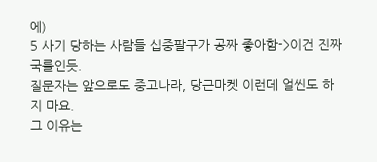에)
5 사기 당하는 사람들 십중팔구가 공짜 좋아함->이건 진짜 국룰인듯.
질문자는 앞으로도 중고나라, 당근마켓 이런데 얼씬도 하지 마요.
그 이유는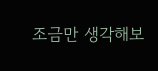조금만 생각해보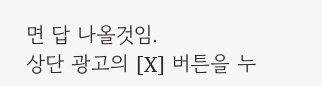면 답 나올것임.
상단 광고의 [X] 버튼을 누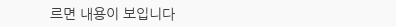르면 내용이 보입니다